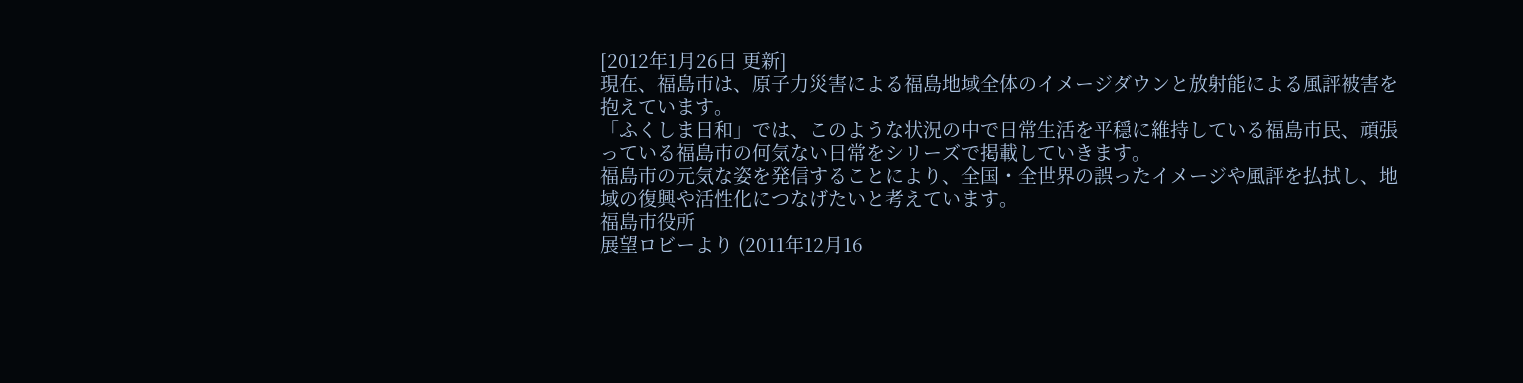[2012年1月26日 更新]
現在、福島市は、原子力災害による福島地域全体のイメージダウンと放射能による風評被害を抱えています。
「ふくしま日和」では、このような状況の中で日常生活を平穏に維持している福島市民、頑張っている福島市の何気ない日常をシリーズで掲載していきます。
福島市の元気な姿を発信することにより、全国・全世界の誤ったイメージや風評を払拭し、地域の復興や活性化につなげたいと考えています。
福島市役所
展望ロビーより (2011年12月16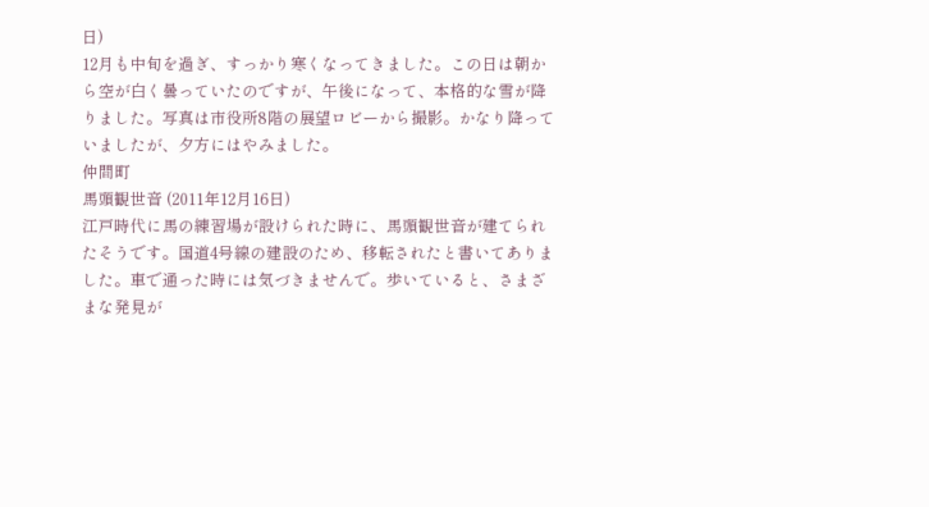日)
12月も中旬を過ぎ、すっかり寒くなってきました。この日は朝から空が白く曇っていたのですが、午後になって、本格的な雪が降りました。写真は市役所8階の展望ロビーから撮影。かなり降っていましたが、夕方にはやみました。
仲間町
馬頭観世音 (2011年12月16日)
江戸時代に馬の練習場が設けられた時に、馬頭観世音が建てられたそうです。国道4号線の建設のため、移転されたと書いてありました。車で通った時には気づきませんで。歩いていると、さまざまな発見が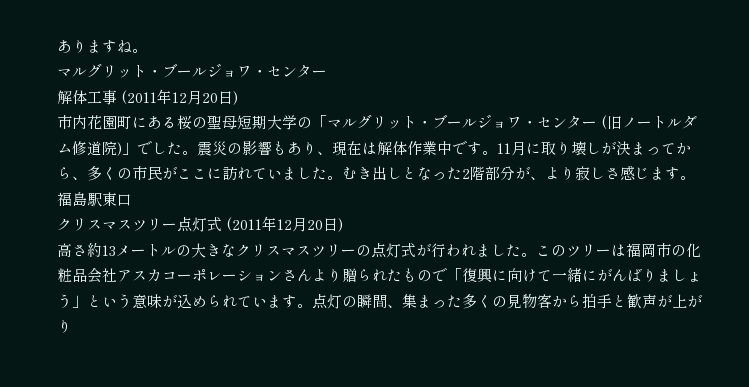ありますね。
マルグリット・ブールジョワ・センター
解体工事 (2011年12月20日)
市内花園町にある桜の聖母短期大学の「マルグリット・ブールジョワ・センター (旧ノートルダム修道院)」でした。震災の影響もあり、現在は解体作業中です。11月に取り壊しが決まってから、多くの市民がここに訪れていました。むき出しとなった2階部分が、より寂しさ感じます。
福島駅東口
クリスマスツリー点灯式 (2011年12月20日)
高さ約13メートルの大きなクリスマスツリーの点灯式が行われました。このツリーは福岡市の化粧品会社アスカコーポレーションさんより贈られたもので「復興に向けて一緒にがんばりましょう」という意味が込められています。点灯の瞬間、集まった多くの見物客から拍手と歓声が上がり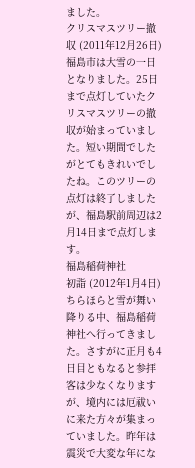ました。
クリスマスツリー撤収 (2011年12月26日)
福島市は大雪の一日となりました。25日まで点灯していたクリスマスツリーの撤収が始まっていました。短い期間でしたがとてもきれいでしたね。このツリーの点灯は終了しましたが、福島駅前周辺は2月14日まで点灯します。
福島稲荷神社
初詣 (2012年1月4日)
ちらほらと雪が舞い降りる中、福島稲荷神社へ行ってきました。さすがに正月も4日目ともなると参拝客は少なくなりますが、境内には厄祓いに来た方々が集まっていました。昨年は震災で大変な年にな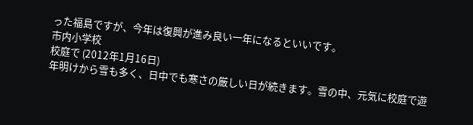った福島ですが、今年は復興が進み良い一年になるといいです。
市内小学校
校庭で (2012年1月16日)
年明けから雪も多く、日中でも寒さの厳しい日が続きます。雪の中、元気に校庭で遊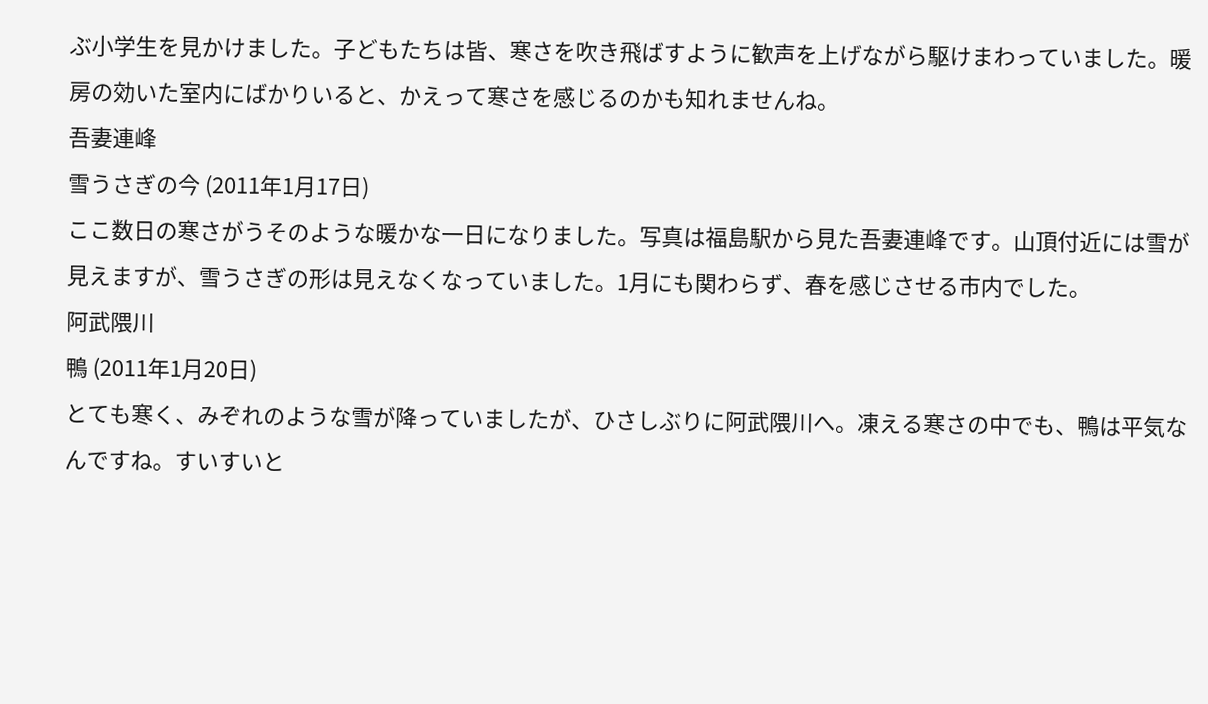ぶ小学生を見かけました。子どもたちは皆、寒さを吹き飛ばすように歓声を上げながら駆けまわっていました。暖房の効いた室内にばかりいると、かえって寒さを感じるのかも知れませんね。
吾妻連峰
雪うさぎの今 (2011年1月17日)
ここ数日の寒さがうそのような暖かな一日になりました。写真は福島駅から見た吾妻連峰です。山頂付近には雪が見えますが、雪うさぎの形は見えなくなっていました。1月にも関わらず、春を感じさせる市内でした。
阿武隈川
鴨 (2011年1月20日)
とても寒く、みぞれのような雪が降っていましたが、ひさしぶりに阿武隈川へ。凍える寒さの中でも、鴨は平気なんですね。すいすいと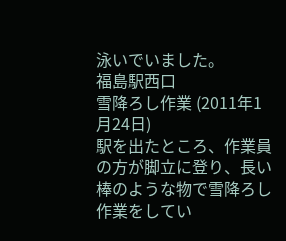泳いでいました。
福島駅西口
雪降ろし作業 (2011年1月24日)
駅を出たところ、作業員の方が脚立に登り、長い棒のような物で雪降ろし作業をしてい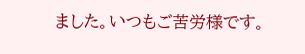ました。いつもご苦労様です。